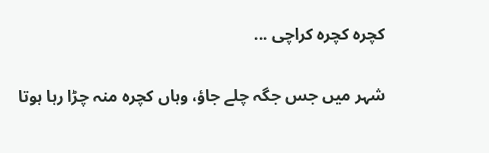کچرہ کچرہ کراچی ...

شہر میں جس جگہ چلے جاؤ، وہاں کچرہ منہ چڑا رہا ہوتا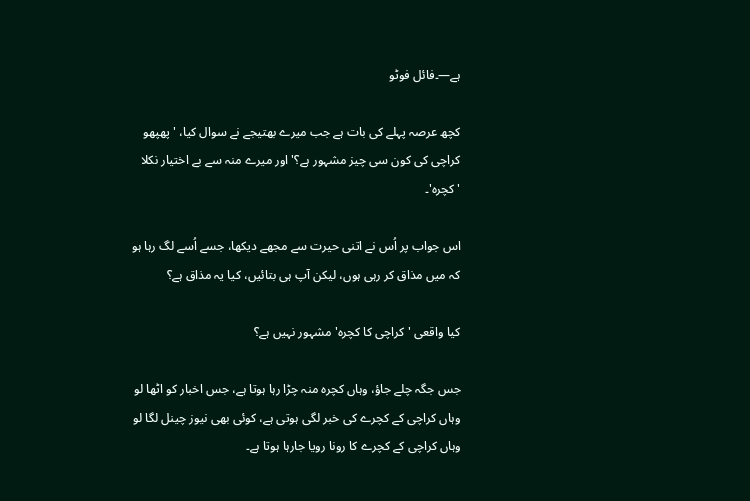ہے—۔فائل فوٹو

کچھ عرصہ پہلے کی بات ہے جب میرے بھتیجے نے سوال کیا، 'پھپھو کراچی کی کون سی چیز مشہور ہے؟' اور میرے منہ سے بے اختیار نکلا 'کچرہ'۔

اس جواب پر اُس نے اتنی حیرت سے مجھے دیکھا، جسے اُسے لگ رہا ہو کہ میں مذاق کر رہی ہوں، لیکن آپ ہی بتائیں، کیا یہ مذاق ہے؟

کیا واقعی 'کراچی کا کچرہ' مشہور نہیں ہے؟

جس جگہ چلے جاؤ، وہاں کچرہ منہ چڑا رہا ہوتا ہے، جس اخبار کو اٹھا لو وہاں کراچی کے کچرے کی خبر لگی ہوتی ہے، کوئی بھی نیوز چینل لگا لو وہاں کراچی کے کچرے کا رونا رویا جارہا ہوتا ہے۔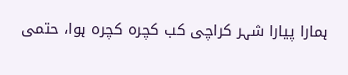ہمارا پیارا شہر کراچی کب کچرہ کچرہ ہوا، حتمی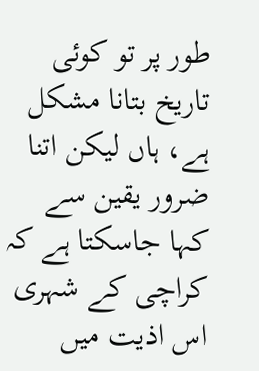طور پر تو کوئی تاریخ بتانا مشکل ہے، ہاں لیکن اتنا ضرور یقین سے کہا جاسکتا ہے کہ کراچی کے شہری اس اذیت میں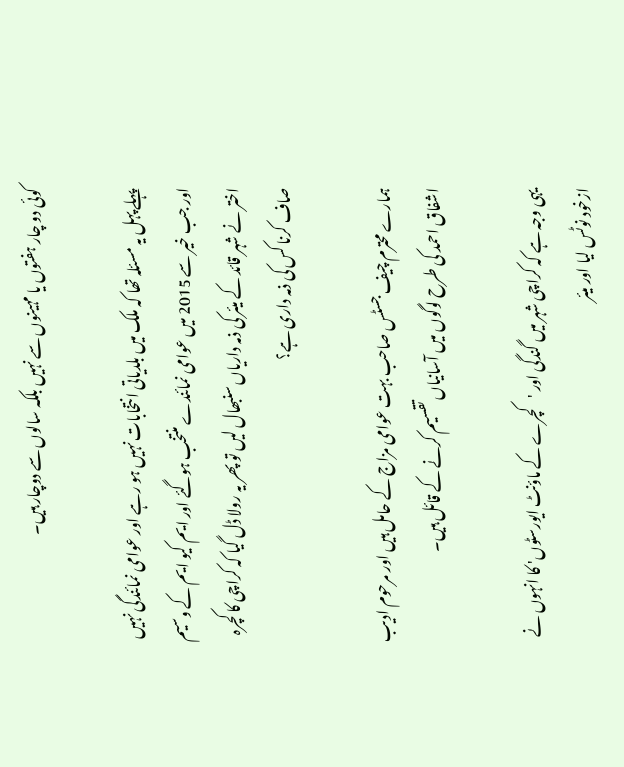کوئی دو چار ہفتوں یا مہینوں سے نہیں بلکہ سالوں سے دوچار ہیں۔

پہلے پہل یہ مسئلہ تھا کہ ملک میں بلدیاتی انتخابات نہیں ہو رہے اور عوامی نمائندگی نہیں اور جب خیر سے 2015 میں عوامی نمائندے منتخب ہوگئے اور ایم کیو ایم کے وسیم اختر نے شہر قائد کے میئر کی ذمہ داریاں سنبھال لیں تو پھر یہ رولا ڈل گیا کہ کراچی کا کچرہ صاف کرنا کس کی ذمہ داری ہے؟

ہمارے محترم چیف جسٹس صاحب بہت عوامی مزاج کے حامل ہیں اور مرحوم ادیب اشفاق احمد کی طرح لوگوں میں آسانیاں تقسیم کرنے کے قائل ہیں۔

یہی وجہ ہے کہ کراچی شہر میں گندگی اور 'کچرے کے ماؤنٹ ایورسٹوں' کا انہوں نے ازخود نوٹس لیا اور میئر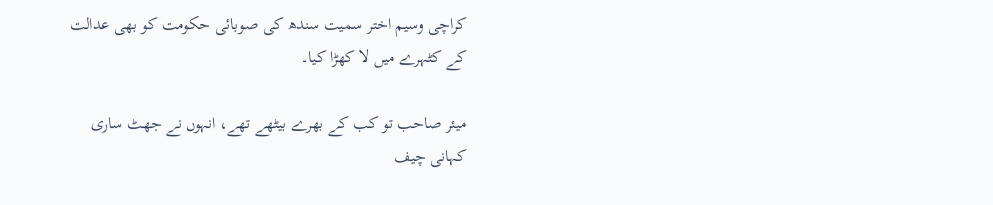کراچی وسیم اختر سمیت سندھ کی صوبائی حکومت کو بھی عدالت کے کٹہرے میں لا کھڑا کیا۔

میئر صاحب تو کب کے بھرے بیٹھے تھے، انہوں نے جھٹ ساری کہانی چیف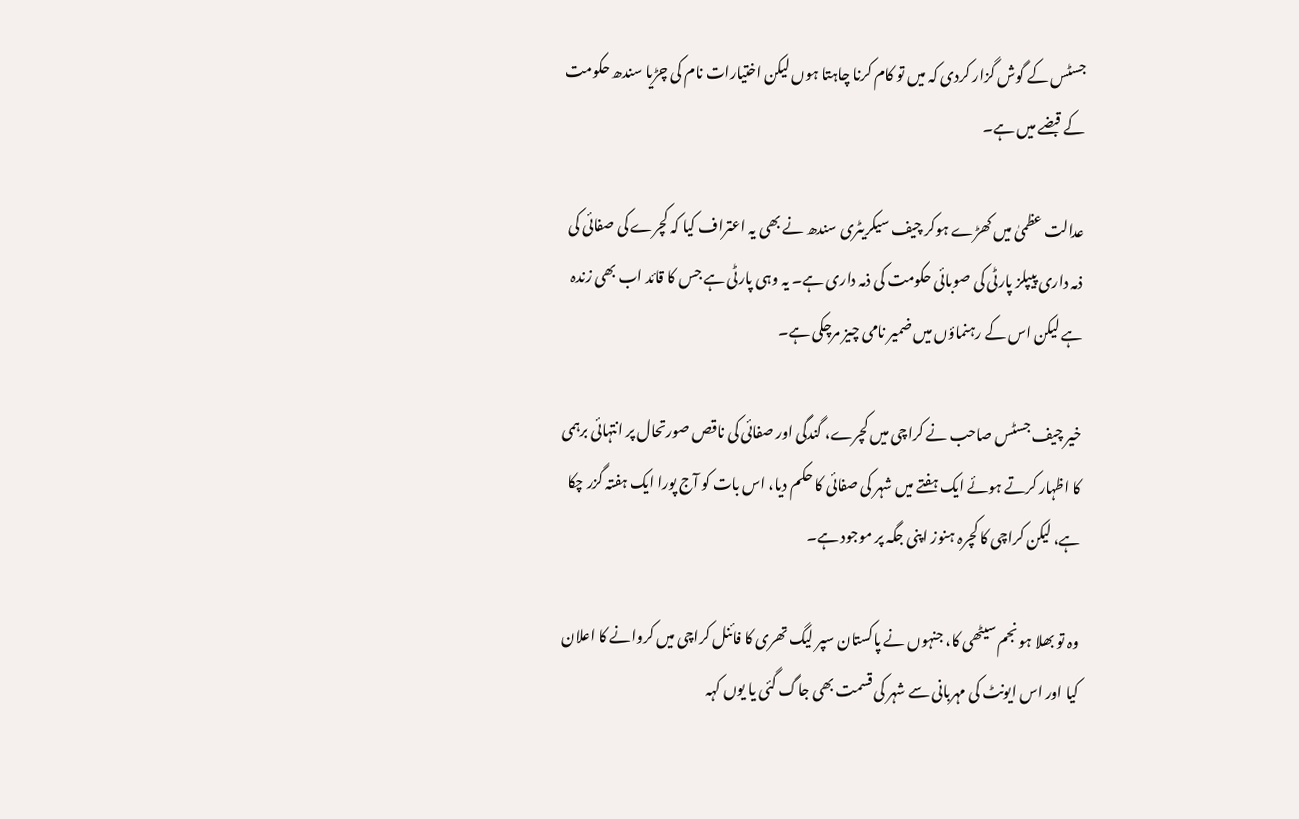جسٹس کے گوش گزار کردی کہ میں تو کام کرنا چاہتا ہوں لیکن اختیارات نام کی چڑیا سندھ حکومت کے قبضے میں ہے۔

عدالت عظمیٰ میں کھڑے ہوکر چیف سیکریٹری سندھ نے بھی یہ اعتراف کیا کہ کچرے کی صفائی کی ذمہ داری پیپلز پارٹی کی صوبائی حکومت کی ذمہ داری ہے۔ یہ وہی پارٹی ہے جس کا قائد اب بھی زندہ ہے لیکن اس کے رہنماؤں میں ضمیر نامی چیز مرچکی ہے۔

خیر چیف جسٹس صاحب نے کراچی میں کچرے، گندگی اور صفائی کی ناقص صورتحال پر انتہائی برہمی کا اظہار کرتے ہوئے ایک ہفتے میں شہر کی صفائی کا حکم دیا، اس بات کو آج پورا ایک ہفتہ گزر چکا ہے، لیکن کراچی کا کچرہ ہنوز اپنی جگہ پر موجود ہے۔

وہ تو بھلا ہو نجم سیٹھی کا، جنہوں نے پاکستان سپر لیگ تھری کا فائنل کراچی میں کروانے کا اعلان کیا اور اس ایونٹ کی مہربانی سے شہر کی قسمت بھی جاگ گئی یا یوں کہہ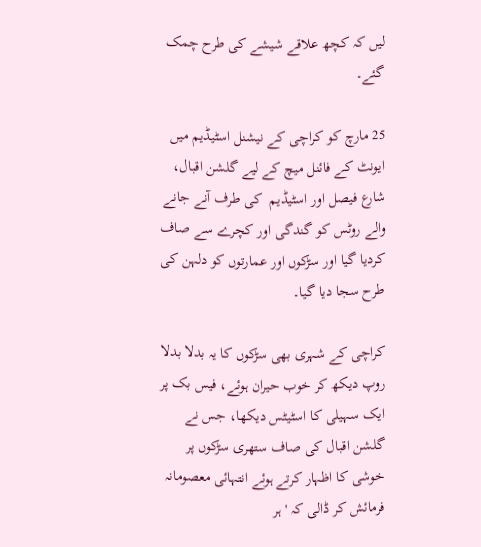لیں کہ کچھ علاقے شیشے کی طرح چمک گئے۔

25 مارچ کو کراچی کے نیشنل اسٹیڈیم میں ایونٹ کے فائنل میچ کے لیے گلشن اقبال، شارع فیصل اور اسٹیڈیم  کی طرف آنے جانے والے روٹس کو گندگی اور کچرے سے صاف کردیا گیا اور سڑکوں اور عمارتوں کو دلہن کی طرح سجا دیا گیا۔

کراچی کے شہری بھی سڑکوں کا یہ بدلا بدلا روپ دیکھ کر خوب حیران ہوئے، فیس بک پر ایک سہیلی کا اسٹیٹس دیکھا، جس نے گلشن اقبال کی صاف ستھری سڑکوں پر خوشی کا اظہار کرتے ہوئے انتہائی معصومانہ فرمائش کر ڈالی کہ 'ہر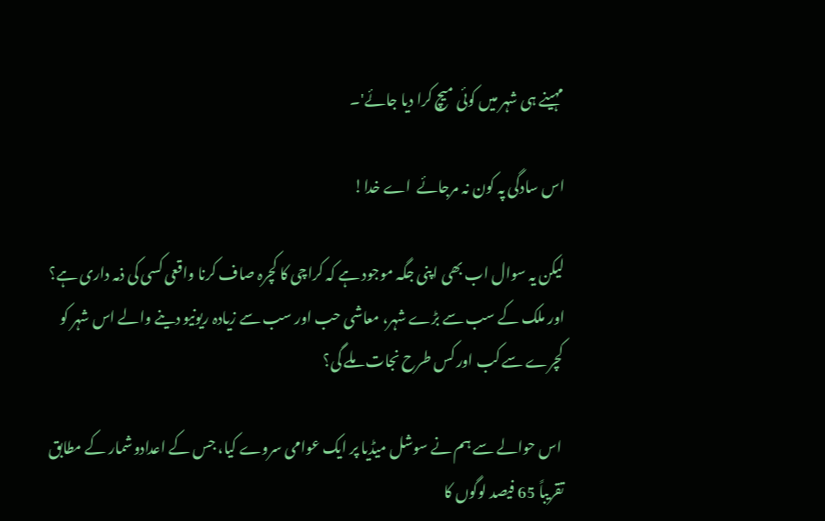مہینے ہی شہر میں کوئی میچ کرا دیا جائے'۔

اس سادگی پہ کون نہ مرجائے  اے خدا!

لیکن یہ سوال اب بھی اپنی جگہ موجود ہے کہ کراچی کا کچرہ صاف کرنا واقعی کسی کی ذمہ داری ہے؟ اور ملک کے سب سے بڑے شہر، معاشی حب اور سب سے زیادہ ریونیو دینے والے اس شہر کو کچرے سے کب اور کس طرح نجات ملے گی؟

 اس حوالے سے ہم نے سوشل میڈیا پر ایک عوامی سروے کیا، جس کے اعدادوشمار کے مطابق تقریباً 65 فیصد لوگوں کا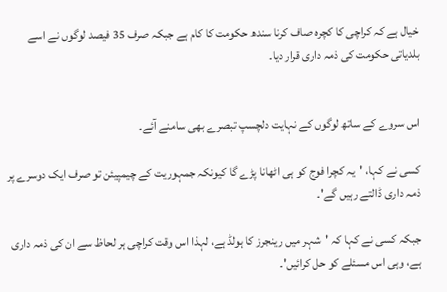خیال ہے کہ کراچی کا کچرہ صاف کرنا سندھ حکومت کا کام ہے جبکہ صرف 35 فیصد لوگوں نے اسے بلدیاتی حکومت کی ذمہ داری قرار دیا۔


اس سروے کے ساتھ لوگوں کے نہایت دلچسپ تبصرے بھی سامنے آئے۔

کسی نے کہا، 'یہ کچرا فوج کو ہی اٹھانا پڑے گا کیونکہ جمہوریت کے چیمپیئن تو صرف ایک دوسرے پر ذمہ داری ڈالتے رہیں گے'۔

جبکہ کسی نے کہا کہ 'شہر میں رینجرز کا ہولڈ ہے، لہذا اس وقت کراچی ہر لحاظ سے ان کی ذمہ داری ہے، وہی اس مسئلے کو حل کرائیں'۔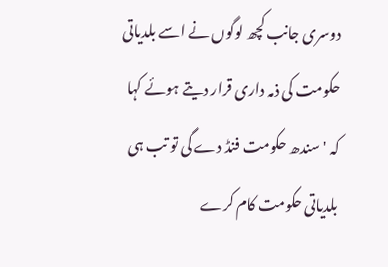دوسری جانب کچھ لوگوں نے اسے بلدیاتی حکومت کی ذمہ داری قرار دیتے ہوئے کہا کہ 'سندھ حکومت فنڈ دے گی تو تب ہی بلدیاتی حکومت کام کرے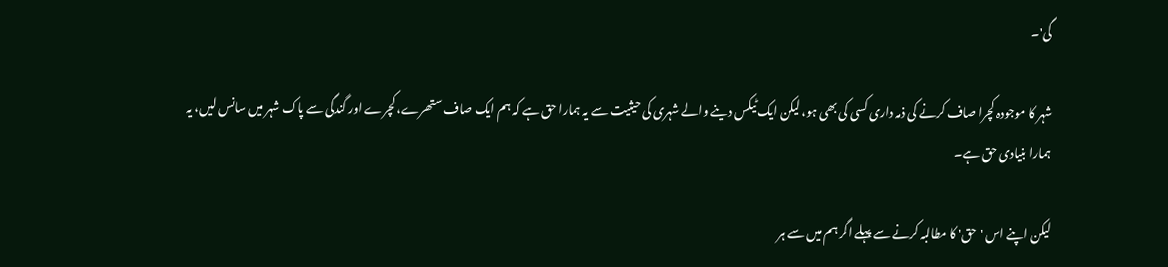گی'۔

شہر کا موجودہ کچرا صاف کرنے کی ذمہ داری کسی کی بھی ہو، لیکن ایک ٹیکس دینے والے شہری کی حیثیت سے یہ ہمارا حق ہے کہ ہم ایک صاف ستھرے، کچرے اور گندگی سے پاک شہر میں سانس لیں، یہ ہمارا بنیادی حق ہے۔

لیکن اپنے اس 'حق' کا مطالبہ کرنے سے پہلے اگر ہم میں سے ہر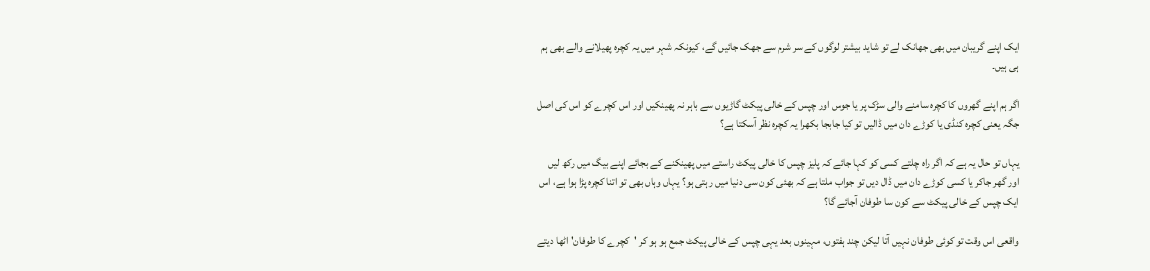ایک اپنے گریبان میں بھی جھانک لے تو شاید بیشتر لوگوں کے سر شرم سے جھک جائیں گے، کیونکہ شہر میں یہ کچرہ پھیلانے والے بھی ہم ہی ہیں۔

اگر ہم اپنے گھروں کا کچرہ سامنے والی سڑک پر یا جوس اور چپس کے خالی پیکٹ گاڑیوں سے باہر نہ پھینکیں اور اس کچرے کو اس کی اصل جگہ یعنی کچرہ کنڈی یا کوڑے دان میں ڈالیں تو کیا جابجا بکھرا یہ کچرہ نظر آسکتا ہے؟

یہاں تو حال یہ ہے کہ اگر راہ چلتے کسی کو کہا جائے کہ پلیز چپس کا خالی پیکٹ راستے میں پھینکنے کے بجائے اپنے بیگ میں رکھ لیں اور گھر جاکر یا کسی کوڑے دان میں ڈال دیں تو جواب ملتا ہے کہ بھئی کون سی دنیا میں رہتی ہو؟ یہاں وہاں بھی تو اتنا کچرہ پڑا ہوا ہے، اس ایک چپس کے خالی پیکٹ سے کون سا طوفان آجائے گا؟

واقعی اس وقت تو کوئی طوفان نہیں آتا لیکن چند ہفتوں، مہینوں بعد یہی چپس کے خالی پیکٹ جمع ہو ہو کر 'کچرے کا طوفان' اٹھا دیتے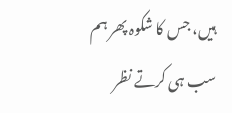ہیں، جس کا شکوہ پھر ہم سب ہی کرتے نظر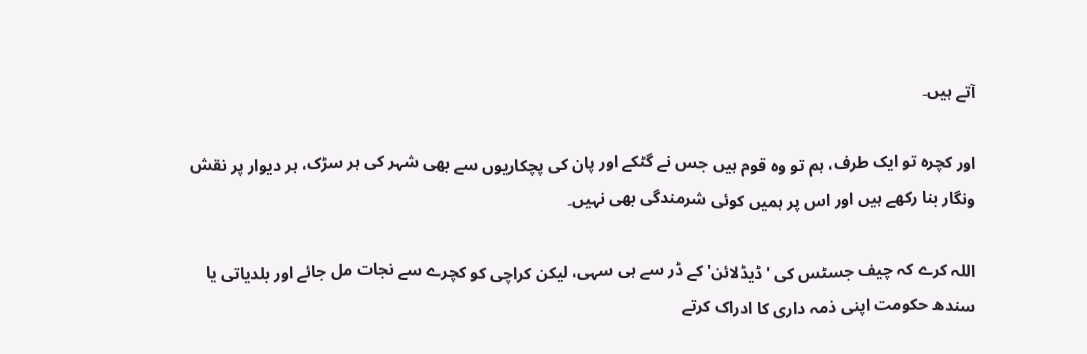آتے ہیں۔

اور کچرہ تو ایک طرف، ہم تو وہ قوم ہیں جس نے گٹکے اور پان کی پچکاریوں سے بھی شہر کی ہر سڑک، ہر دیوار پر نقش ونگار بنا رکھے ہیں اور اس پر ہمیں کوئی شرمندگی بھی نہیں۔

اللہ کرے کہ چیف جسٹس کی 'ڈیڈلائن' کے ڈر سے ہی سہی، لیکن کراچی کو کچرے سے نجات مل جائے اور بلدیاتی یا سندھ حکومت اپنی ذمہ داری کا ادراک کرتے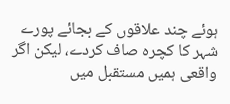ہوئے چند علاقوں کے بجائے پورے شہر کا کچرہ صاف کردے، لیکن اگر واقعی ہمیں مستقبل میں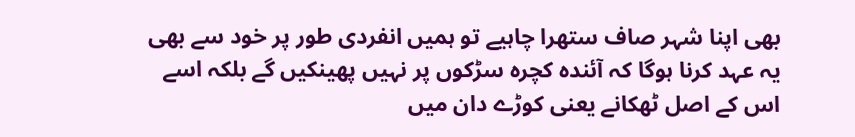بھی اپنا شہر صاف ستھرا چاہیے تو ہمیں انفردی طور پر خود سے بھی یہ عہد کرنا ہوگا کہ آئندہ کچرہ سڑکوں پر نہیں پھینکیں گے بلکہ اسے اس کے اصل ٹھکانے یعنی کوڑے دان میں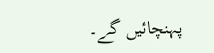پہنچائیں گے۔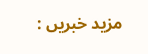مزید خبریں :